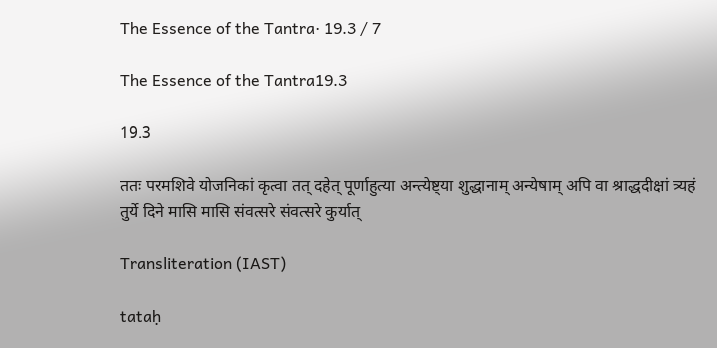The Essence of the Tantra· 19.3 / 7

The Essence of the Tantra19.3

19.3

ततः परमशिवे योजनिकां कृत्वा तत् दहेत् पूर्णाहुत्या अन्त्येष्ट्या शुद्धानाम् अन्येषाम् अपि वा श्राद्धदीक्षां त्र्यहं तुर्ये दिने मासि मासि संवत्सरे संवत्सरे कुर्यात्

Transliteration (IAST)

tataḥ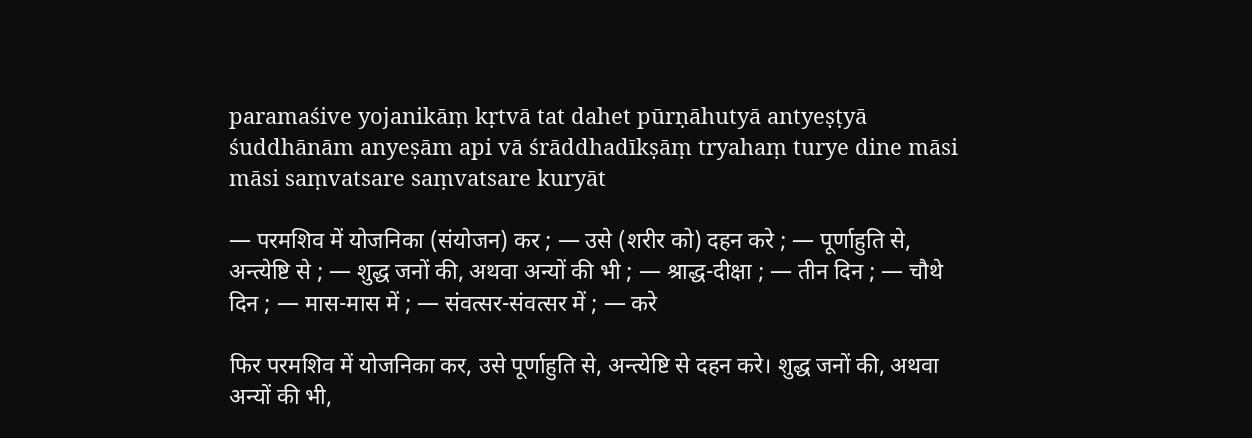paramaśive yojanikāṃ kṛtvā tat dahet pūrṇāhutyā antyeṣṭyā śuddhānām anyeṣām api vā śrāddhadīkṣāṃ tryahaṃ turye dine māsi māsi saṃvatsare saṃvatsare kuryāt

— परमशिव में योजनिका (संयोजन) कर ; — उसे (शरीर को) दहन करे ; — पूर्णाहुति से, अन्त्येष्टि से ; — शुद्ध जनों की, अथवा अन्यों की भी ; — श्राद्ध-दीक्षा ; — तीन दिन ; — चौथे दिन ; — मास-मास में ; — संवत्सर-संवत्सर में ; — करे

फिर परमशिव में योजनिका कर, उसे पूर्णाहुति से, अन्त्येष्टि से दहन करे। शुद्ध जनों की, अथवा अन्यों की भी,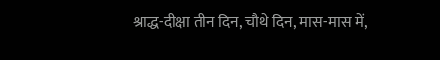श्राद्ध-दीक्षा तीन दिन, चौथे दिन, मास-मास में,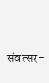संवत्सर-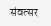संवत्सर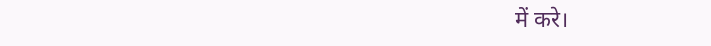में करे।